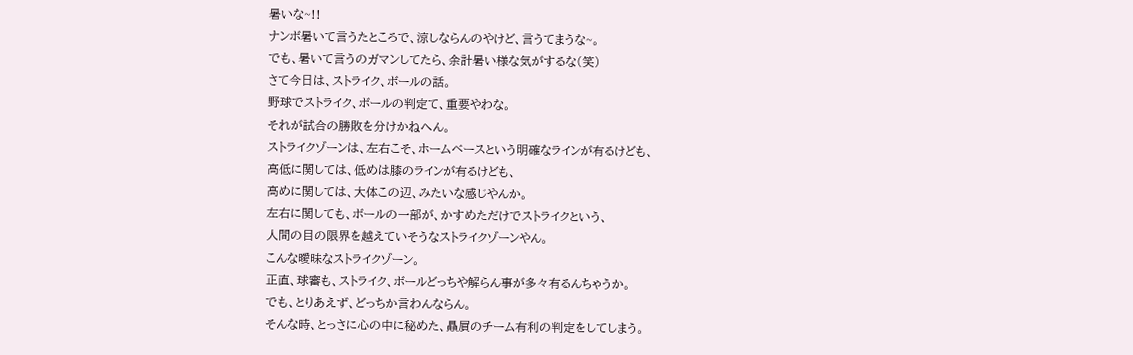暑いな~!!
ナンボ暑いて言うたところで、涼しならんのやけど、言うてまうな~。
でも、暑いて言うのガマンしてたら、余計暑い様な気がするな(笑)
さて今日は、ストライク、ボールの話。
野球でストライク、ボールの判定て、重要やわな。
それが試合の勝敗を分けかねへん。
ストライクゾーンは、左右こそ、ホームベースという明確なラインが有るけども、
高低に関しては、低めは膝のラインが有るけども、
高めに関しては、大体この辺、みたいな感じやんか。
左右に関しても、ボールの一部が、かすめただけでストライクという、
人間の目の限界を越えていそうなストライクゾーンやん。
こんな曖昧なストライクゾーン。
正直、球審も、ストライク、ボールどっちや解らん事が多々有るんちゃうか。
でも、とりあえず、どっちか言わんならん。
そんな時、とっさに心の中に秘めた、贔屓のチーム有利の判定をしてしまう。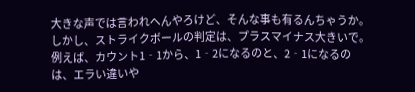大きな声では言われへんやろけど、そんな事も有るんちゃうか。
しかし、ストライクボールの判定は、プラスマイナス大きいで。
例えば、カウント1‐1から、1‐2になるのと、2‐1になるのは、エラい違いや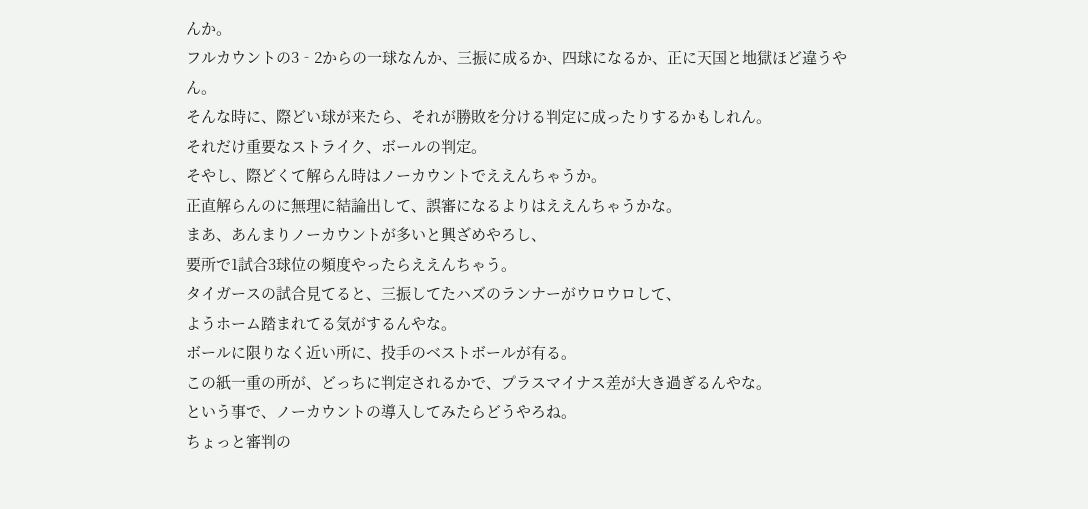んか。
フルカウントの3‐2からの一球なんか、三振に成るか、四球になるか、正に天国と地獄ほど違うやん。
そんな時に、際どい球が来たら、それが勝敗を分ける判定に成ったりするかもしれん。
それだけ重要なストライク、ボールの判定。
そやし、際どくて解らん時はノーカウントでええんちゃうか。
正直解らんのに無理に結論出して、誤審になるよりはええんちゃうかな。
まあ、あんまりノーカウントが多いと興ざめやろし、
要所で1試合3球位の頻度やったらええんちゃう。
タイガースの試合見てると、三振してたハズのランナーがウロウロして、
ようホーム踏まれてる気がするんやな。
ボールに限りなく近い所に、投手のベストボールが有る。
この紙一重の所が、どっちに判定されるかで、プラスマイナス差が大き過ぎるんやな。
という事で、ノーカウントの導入してみたらどうやろね。
ちょっと審判の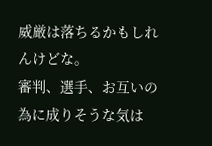威厳は落ちるかもしれんけどな。
審判、選手、お互いの為に成りそうな気は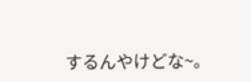するんやけどな~。